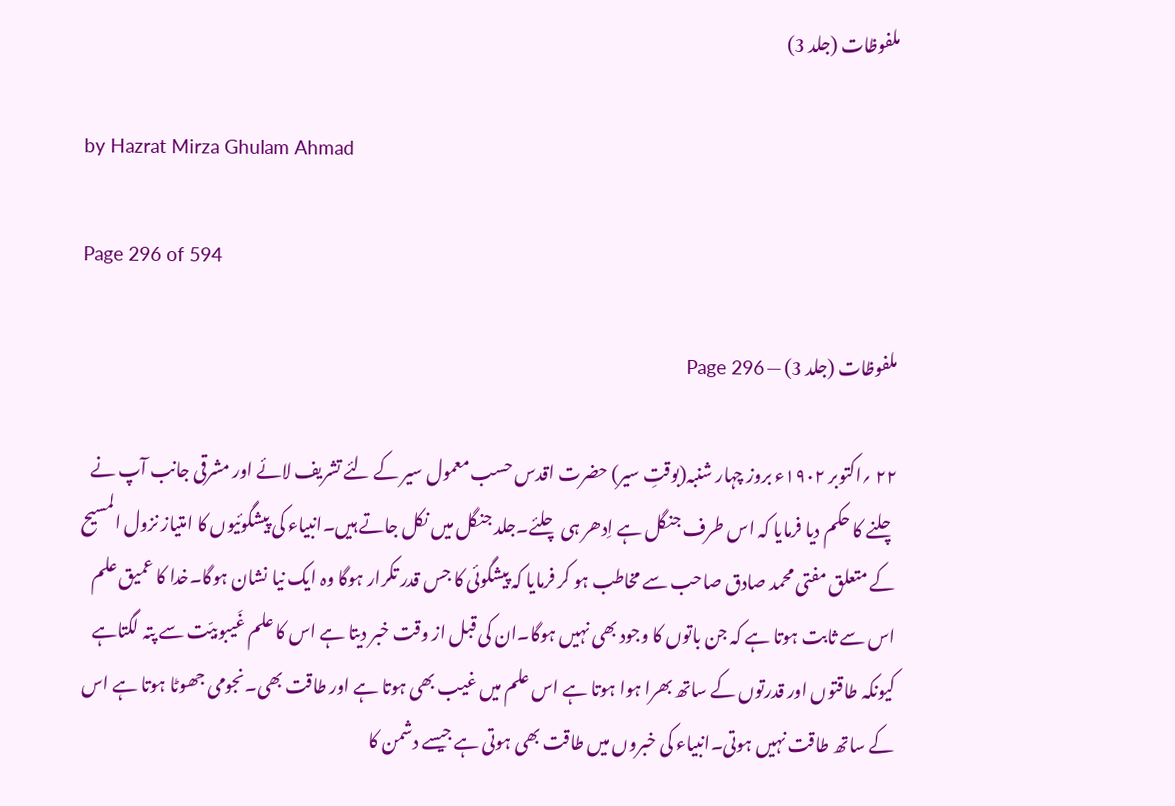ملفوظات (جلد 3)

by Hazrat Mirza Ghulam Ahmad

Page 296 of 594

ملفوظات (جلد 3) — Page 296

۲۲ ؍اکتوبر ۱۹۰۲ء بروز چہار شنبہ(بوقتِ سیر) حضرت اقدس حسب معمول سیر کے لئے تشریف لائے اور مشرقی جانب آپ نے چلنے کا حکم دیا فرمایا کہ اس طرف جنگل ہے اِدھر ہی چلئے۔جلد جنگل میں نکل جاتے ہیں۔انبیاء کی پیشگوئیوں کا امتیاز نزول المسیح کے متعلق مفتی محمد صادق صاحب سے مخاطب ہو کر فرمایا کہ پیشگوئی کا جس قدر تکرار ہوگا وہ ایک نیا نشان ہوگا۔خدا کا عمیق علم اس سے ثابت ہوتا ہے کہ جن باتوں کا وجود بھی نہیں ہوگا۔ان کی قبل از وقت خبر دیتا ہے اس کا علم غَیبوبیّت سے پتہ لگتاہے کیونکہ طاقتوں اور قدرتوں کے ساتھ بھرا ہوا ہوتا ہے اس علم میں غیب بھی ہوتا ہے اور طاقت بھی۔نجومی جھوٹا ہوتا ہے اس کے ساتھ طاقت نہیں ہوتی۔انبیاء کی خبروں میں طاقت بھی ہوتی ہے جیسے دشمن کا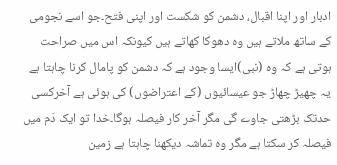ادبار اور اپنا اقبال، دشمن کو شکست اور اپنی فتح۔جو اسے نجومی کے ساتھ ملاتے ہیں وہ دھوکا کھاتے ہیں کیونکہ اس میں صراحت ہوتی ہے کہ وہ (نبی)ایسا وجود ہے کہ دشمن کو پامال کرنا چاہتا ہے یہ چھیڑ چھاڑ جو عیسائیوں (کے اعتراضوں) کی ہوئی ہے آخرکسی حدتک بڑھتی جاوے گی مگر آخر کار فیصلہ ہوگا۔خدا تو ایک دَم میں فیصلہ کر سکتا ہے مگر وہ تماشہ دیکھنا چاہتا ہے زمین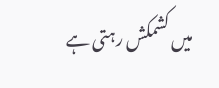میں کشمکش رہتی ہے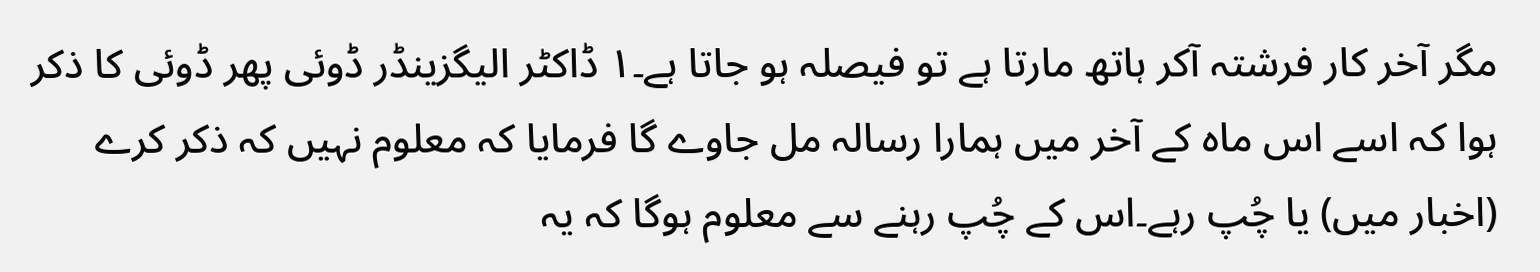مگر آخر کار فرشتہ آکر ہاتھ مارتا ہے تو فیصلہ ہو جاتا ہے۔۱ ڈاکٹر الیگزینڈر ڈوئی پھر ڈوئی کا ذکر ہوا کہ اسے اس ماہ کے آخر میں ہمارا رسالہ مل جاوے گا فرمایا کہ معلوم نہیں کہ ذکر کرے (اخبار میں) یا چُپ رہے۔اس کے چُپ رہنے سے معلوم ہوگا کہ یہ